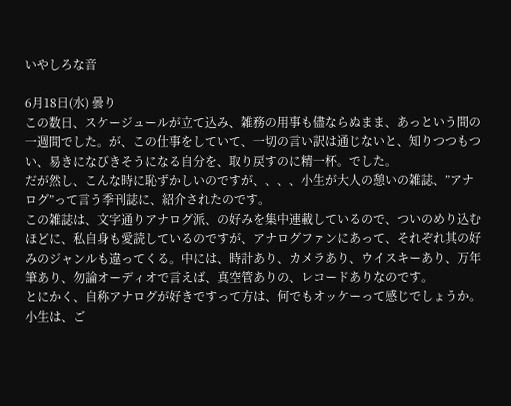いやしろな音

6月18日(水) 曇り
この数日、スケージュールが立て込み、雑務の用事も儘ならぬまま、あっという間の一週間でした。が、この仕事をしていて、一切の言い訳は通じないと、知りつつもつい、易きになびきそうになる自分を、取り戻すのに精一杯。でした。
だが然し、こんな時に恥ずかしいのですが、、、、小生が大人の憩いの雑誌、”アナログ”って言う季刊誌に、紹介されたのです。
この雑誌は、文字通りアナログ派、の好みを集中連載しているので、ついのめり込むほどに、私自身も愛読しているのですが、アナログファンにあって、それぞれ其の好みのジャンルも違ってくる。中には、時計あり、カメラあり、ウイスキーあり、万年筆あり、勿論オーディオで言えば、真空管ありの、レコードありなのです。
とにかく、自称アナログが好きですって方は、何でもオッケーって感じでしょうか。
小生は、ご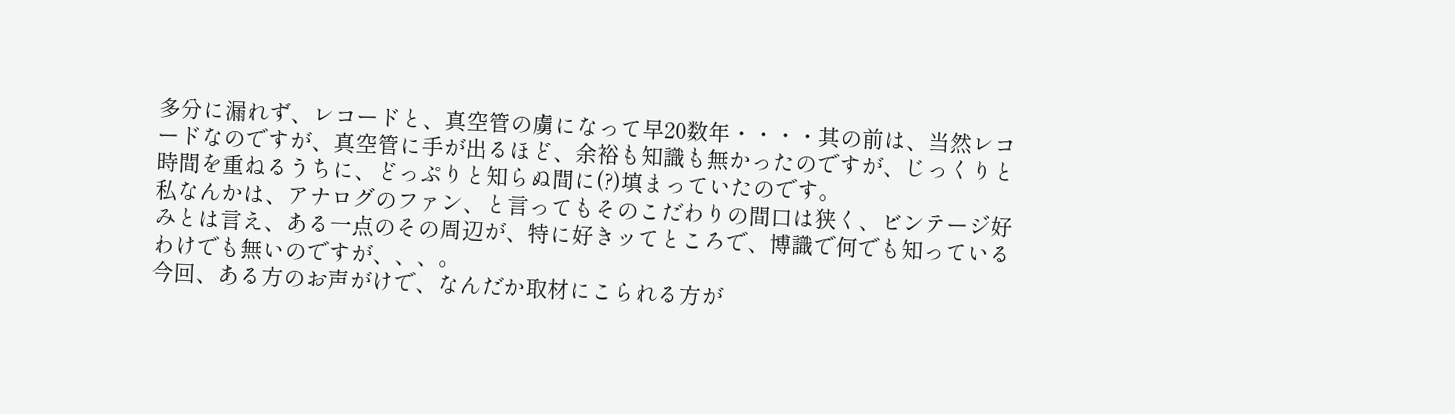多分に漏れず、レコードと、真空管の虜になって早20数年・・・・其の前は、当然レコードなのですが、真空管に手が出るほど、余裕も知識も無かったのですが、じっくりと時間を重ねるうちに、どっぷりと知らぬ間に(?)填まっていたのです。
私なんかは、アナログのファン、と言ってもそのこだわりの間口は狭く、ビンテージ好みとは言え、ある一点のその周辺が、特に好きッてところで、博識で何でも知っているわけでも無いのですが、、、。
今回、ある方のお声がけで、なんだか取材にこられる方が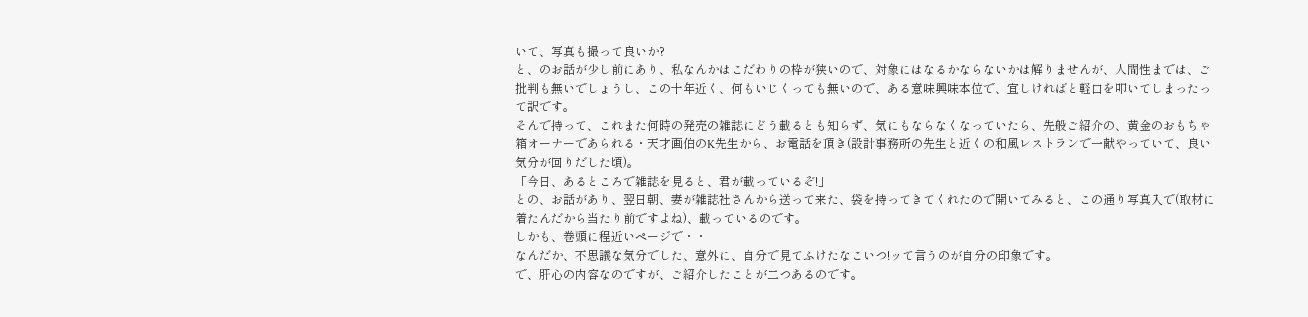いて、写真も撮って良いか?
と、のお話が少し前にあり、私なんかはこだわりの枠が狭いので、対象にはなるかならないかは解りませんが、人間性までは、ご批判も無いでしょうし、この十年近く、何もいじくっても無いので、ある意味興味本位で、宜しければと軽口を叩いてしまったって訳です。
そんで持って、これまた何時の発売の雑誌にどう載るとも知らず、気にもならなくなっていたら、先般ご紹介の、黄金のおもちゃ箱オーナーであられる・天才画伯のK先生から、お電話を頂き(設計事務所の先生と近くの和風レストランで一献やっていて、良い気分が回りだした頃)。
「今日、あるところで雑誌を見ると、君が載っているぞ!」
との、お話があり、翌日朝、妻が雑誌社さんから送って来た、袋を持ってきてくれたので開いてみると、この通り写真入で(取材に着たんだから当たり前ですよね)、載っているのです。
しかも、巻頭に程近いページで・・
なんだか、不思議な気分でした、意外に、自分で見てふけたなこいつ!ッて言うのが自分の印象です。
で、肝心の内容なのですが、ご紹介したことが二つあるのです。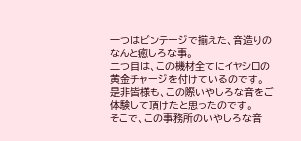一つはビンテージで揃えた、音造りのなんと癒しろな事。
二つ目は、この機材全てにイヤシロの黄金チャージを付けているのです。
是非皆様も、この際いやしろな音をご体験して頂けたと思ったのです。
そこで、この事務所のいやしろな音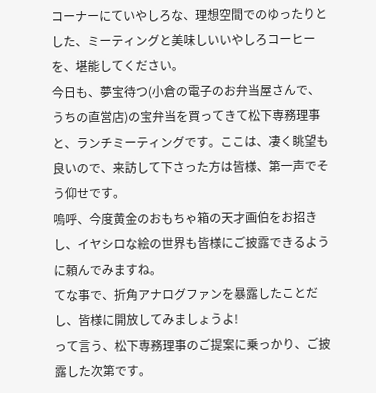コーナーにていやしろな、理想空間でのゆったりとした、ミーティングと美味しいいやしろコーヒーを、堪能してください。
今日も、夢宝待つ(小倉の電子のお弁当屋さんで、うちの直営店)の宝弁当を買ってきて松下専務理事と、ランチミーティングです。ここは、凄く眺望も良いので、来訪して下さった方は皆様、第一声でそう仰せです。
嗚呼、今度黄金のおもちゃ箱の天才画伯をお招きし、イヤシロな絵の世界も皆様にご披露できるように頼んでみますね。
てな事で、折角アナログファンを暴露したことだし、皆様に開放してみましょうよ!
って言う、松下専務理事のご提案に乗っかり、ご披露した次第です。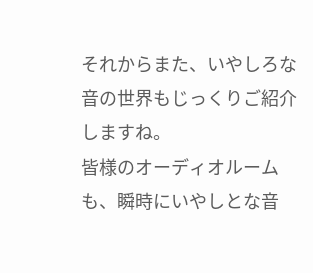それからまた、いやしろな音の世界もじっくりご紹介しますね。
皆様のオーディオルームも、瞬時にいやしとな音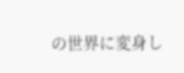の世界に変身し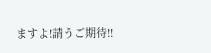ますよ!請うご期待!!